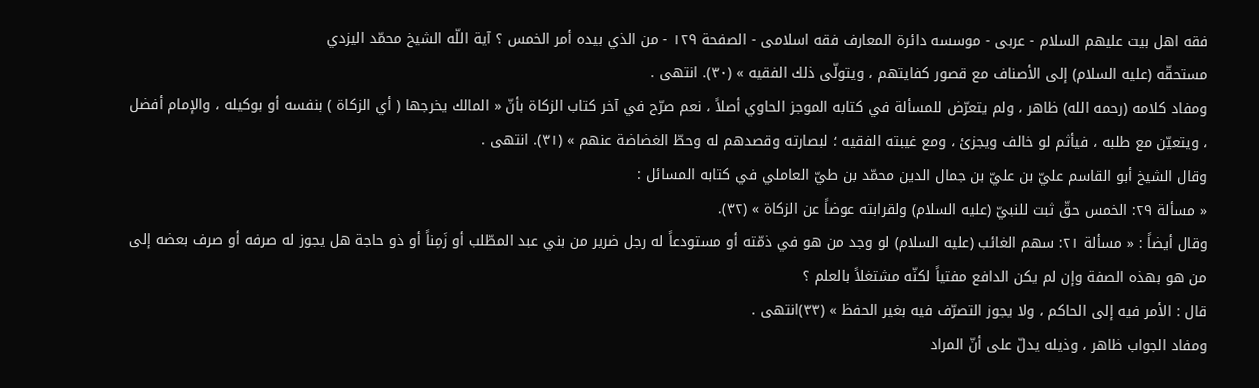فقه اهل بیت علیهم السلام - عربی - موسسه دائرة المعارف فقه اسلامی - الصفحة ١٢٩ - من الذي بيده أمر الخمس ؟ آية اللّه الشيخ محمّد اليزدي
مستحقّه (عليه السلام) إلى الأصناف مع قصور كفايتهم ، ويتولّى ذلك الفقيه » (٣٠). انتهى .
ومفاد كلامه (رحمه الله) ظاهر ، ولم يتعرّض للمسألة في كتابه الموجز الحاوي أصلاً ، نعم صرّح في آخر كتاب الزكاة بأنّ « المالك يخرجها ( أي الزكاة ) بنفسه أو بوكيله ، والإمام أفضل ، ويتعيّن مع طلبه ، فيأثم لو خالف ويجزئ ، ومع غيبته الفقيه ؛ لبصارته وقصدهم له وحطّ الغضاضة عنهم » (٣١). انتهى .
وقال الشيخ أبو القاسم عليّ بن عليّ بن جمال الدين محمّد بن طيّ العاملي في كتابه المسائل :
« مسألة ٢٩: الخمس حقّ ثبت للنبيّ (عليه السلام) ولقرابته عوضاً عن الزكاة » (٣٢).
وقال أيضاً : « مسألة ٢١: سهم الغائب (عليه السلام) لو وجد من هو في ذمّته أو مستودعاً له رجل ضرير من بني عبد المطّلب أو زَمِناً أو ذو حاجة هل يجوز له صرفه أو صرف بعضه إلى من هو بهذه الصفة وإن لم يكن الدافع مفتياً لكنّه مشتغلاً بالعلم ؟
قال : الأمر فيه إلى الحاكم ، ولا يجوز التصرّف فيه بغير الحفظ » (٣٣)انتهى .
ومفاد الجواب ظاهر ، وذيله يدلّ على أنّ المراد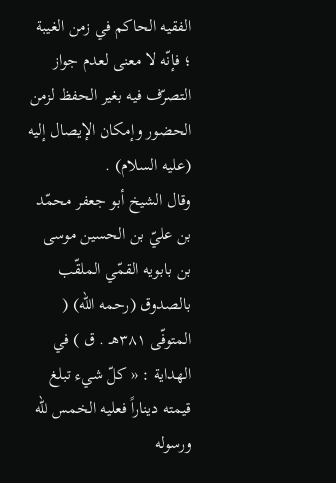الفقيه الحاكم في زمن الغيبة ؛ فإنّه لا معنى لعدم جواز التصرّف فيه بغير الحفظ لزمن الحضور وإمكان الإيصال إليه (عليه السلام) .
وقال الشيخ أبو جعفر محمّد بن عليّ بن الحسين موسى بن بابويه القمّي الملقّب بالصدوق (رحمه الله) ( المتوفّى ٣٨١هـ . ق ) في الهداية : « كلّ شيء تبلغ قيمته ديناراً فعليه الخمس للّه ورسوله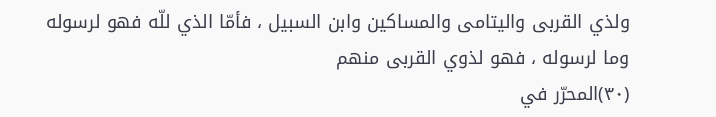ولذي القربى واليتامى والمساكين وابن السبيل ، فأمّا الذي للّه فهو لرسوله وما لرسوله ، فهو لذوي القربى منهم
(٣٠)المحرّر في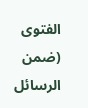الفتوى (ضمن الرسائل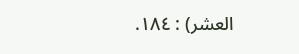العشر) : ١٨٤.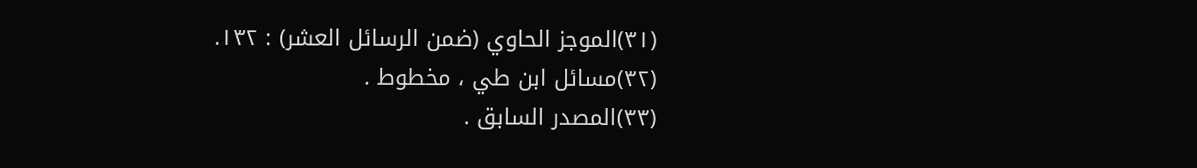(٣١)الموجز الحاوي (ضمن الرسائل العشر) : ١٣٢.
(٣٢)مسائل ابن طي ، مخطوط .
(٣٣)المصدر السابق .